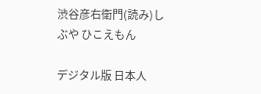渋谷彦右衛門(読み)しぶや ひこえもん

デジタル版 日本人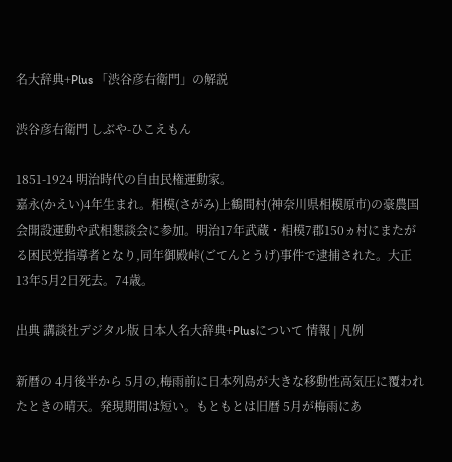名大辞典+Plus 「渋谷彦右衛門」の解説

渋谷彦右衛門 しぶや-ひこえもん

1851-1924 明治時代の自由民権運動家。
嘉永(かえい)4年生まれ。相模(さがみ)上鶴間村(神奈川県相模原市)の豪農国会開設運動や武相懇談会に参加。明治17年武蔵・相模7郡150ヵ村にまたがる困民党指導者となり,同年御殿峠(ごてんとうげ)事件で逮捕された。大正13年5月2日死去。74歳。

出典 講談社デジタル版 日本人名大辞典+Plusについて 情報 | 凡例

新暦の 4月後半から 5月の,梅雨前に日本列島が大きな移動性高気圧に覆われたときの晴天。発現期間は短い。もともとは旧暦 5月が梅雨にあ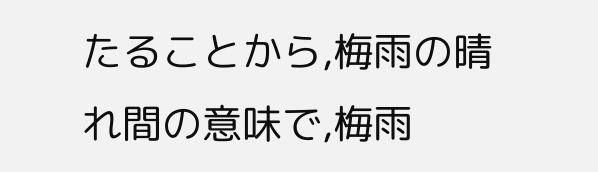たることから,梅雨の晴れ間の意味で,梅雨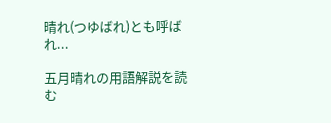晴れ(つゆばれ)とも呼ばれ...

五月晴れの用語解説を読む